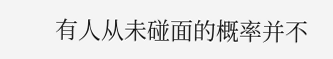有人从未碰面的概率并不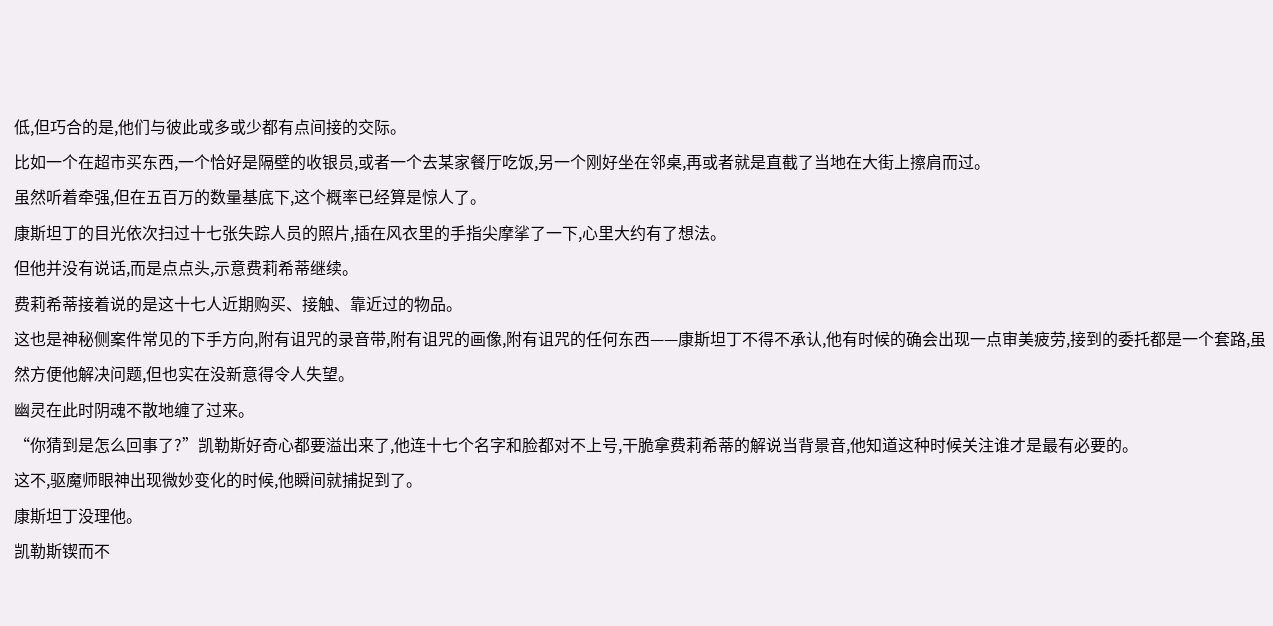低,但巧合的是,他们与彼此或多或少都有点间接的交际。
比如一个在超市买东西,一个恰好是隔壁的收银员,或者一个去某家餐厅吃饭,另一个刚好坐在邻桌,再或者就是直截了当地在大街上擦肩而过。
虽然听着牵强,但在五百万的数量基底下,这个概率已经算是惊人了。
康斯坦丁的目光依次扫过十七张失踪人员的照片,插在风衣里的手指尖摩挲了一下,心里大约有了想法。
但他并没有说话,而是点点头,示意费莉希蒂继续。
费莉希蒂接着说的是这十七人近期购买、接触、靠近过的物品。
这也是神秘侧案件常见的下手方向,附有诅咒的录音带,附有诅咒的画像,附有诅咒的任何东西——康斯坦丁不得不承认,他有时候的确会出现一点审美疲劳,接到的委托都是一个套路,虽然方便他解决问题,但也实在没新意得令人失望。
幽灵在此时阴魂不散地缠了过来。
“你猜到是怎么回事了?”凯勒斯好奇心都要溢出来了,他连十七个名字和脸都对不上号,干脆拿费莉希蒂的解说当背景音,他知道这种时候关注谁才是最有必要的。
这不,驱魔师眼神出现微妙变化的时候,他瞬间就捕捉到了。
康斯坦丁没理他。
凯勒斯锲而不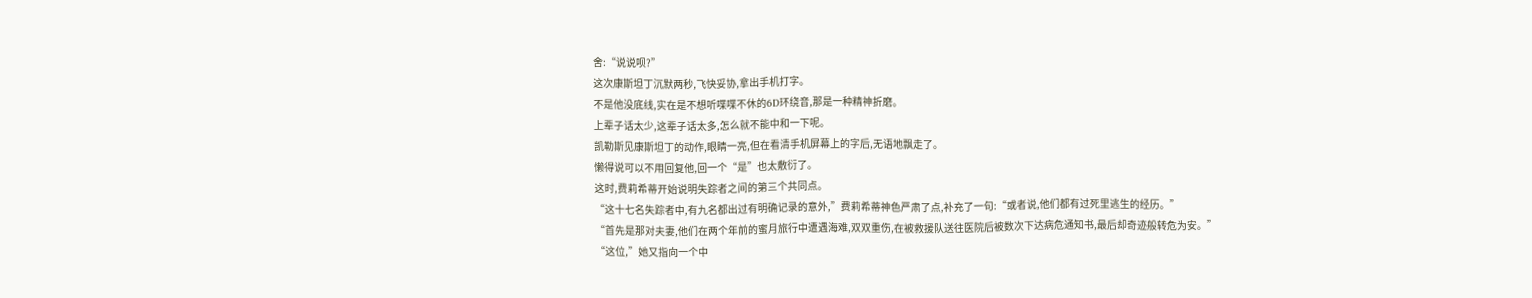舍:“说说呗?”
这次康斯坦丁沉默两秒,飞快妥协,拿出手机打字。
不是他没底线,实在是不想听喋喋不休的6D环绕音,那是一种精神折磨。
上辈子话太少,这辈子话太多,怎么就不能中和一下呢。
凯勒斯见康斯坦丁的动作,眼睛一亮,但在看清手机屏幕上的字后,无语地飘走了。
懒得说可以不用回复他,回一个“是”也太敷衍了。
这时,费莉希蒂开始说明失踪者之间的第三个共同点。
“这十七名失踪者中,有九名都出过有明确记录的意外,”费莉希蒂神色严肃了点,补充了一句:“或者说,他们都有过死里逃生的经历。”
“首先是那对夫妻,他们在两个年前的蜜月旅行中遭遇海难,双双重伤,在被救援队送往医院后被数次下达病危通知书,最后却奇迹般转危为安。”
“这位,”她又指向一个中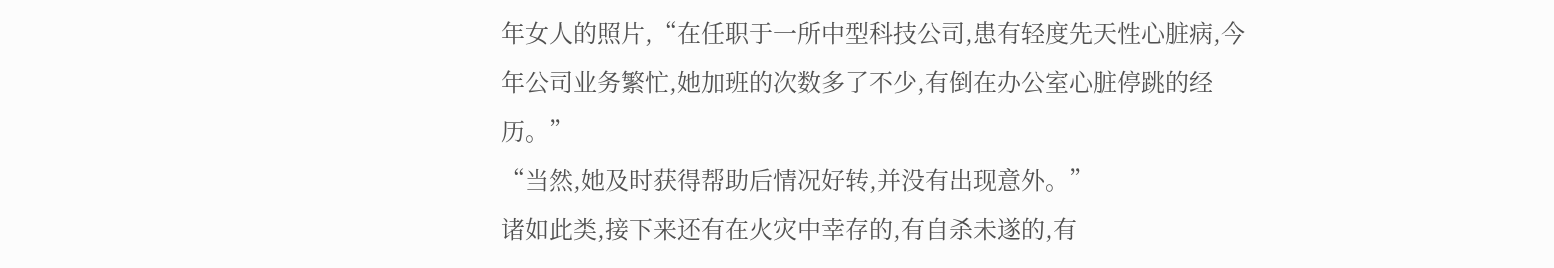年女人的照片,“在任职于一所中型科技公司,患有轻度先天性心脏病,今年公司业务繁忙,她加班的次数多了不少,有倒在办公室心脏停跳的经历。”
“当然,她及时获得帮助后情况好转,并没有出现意外。”
诸如此类,接下来还有在火灾中幸存的,有自杀未遂的,有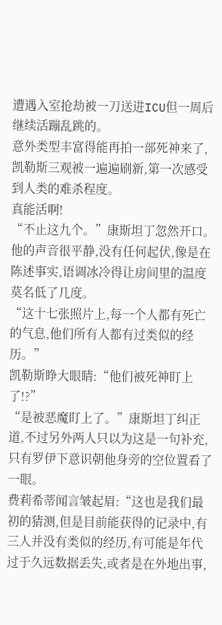遭遇入室抢劫被一刀送进ICU但一周后继续活蹦乱跳的。
意外类型丰富得能再拍一部死神来了,凯勒斯三观被一遍遍刷新,第一次感受到人类的难杀程度。
真能活啊!
“不止这九个。”康斯坦丁忽然开口。
他的声音很平静,没有任何起伏,像是在陈述事实,语调冰冷得让房间里的温度莫名低了几度。
“这十七张照片上,每一个人都有死亡的气息,他们所有人都有过类似的经历。”
凯勒斯睁大眼睛:“他们被死神盯上了!?”
“是被恶魔盯上了。”康斯坦丁纠正道,不过另外两人只以为这是一句补充,只有罗伊下意识朝他身旁的空位置看了一眼。
费莉希蒂闻言皱起眉:“这也是我们最初的猜测,但是目前能获得的记录中,有三人并没有类似的经历,有可能是年代过于久远数据丢失,或者是在外地出事,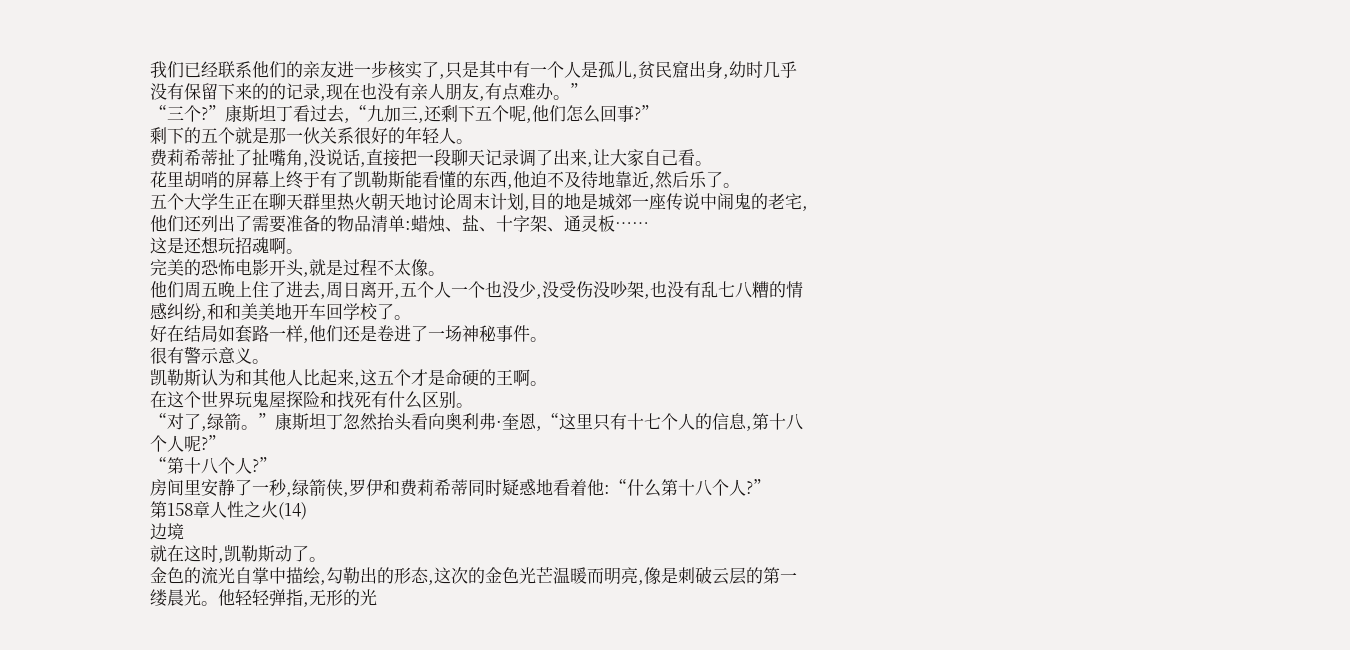我们已经联系他们的亲友进一步核实了,只是其中有一个人是孤儿,贫民窟出身,幼时几乎没有保留下来的的记录,现在也没有亲人朋友,有点难办。”
“三个?”康斯坦丁看过去,“九加三,还剩下五个呢,他们怎么回事?”
剩下的五个就是那一伙关系很好的年轻人。
费莉希蒂扯了扯嘴角,没说话,直接把一段聊天记录调了出来,让大家自己看。
花里胡哨的屏幕上终于有了凯勒斯能看懂的东西,他迫不及待地靠近,然后乐了。
五个大学生正在聊天群里热火朝天地讨论周末计划,目的地是城郊一座传说中闹鬼的老宅,他们还列出了需要准备的物品清单:蜡烛、盐、十字架、通灵板……
这是还想玩招魂啊。
完美的恐怖电影开头,就是过程不太像。
他们周五晚上住了进去,周日离开,五个人一个也没少,没受伤没吵架,也没有乱七八糟的情感纠纷,和和美美地开车回学校了。
好在结局如套路一样,他们还是卷进了一场神秘事件。
很有警示意义。
凯勒斯认为和其他人比起来,这五个才是命硬的王啊。
在这个世界玩鬼屋探险和找死有什么区别。
“对了,绿箭。”康斯坦丁忽然抬头看向奥利弗·奎恩,“这里只有十七个人的信息,第十八个人呢?”
“第十八个人?”
房间里安静了一秒,绿箭侠,罗伊和费莉希蒂同时疑惑地看着他:“什么第十八个人?”
第158章人性之火(14)
边境
就在这时,凯勒斯动了。
金色的流光自掌中描绘,勾勒出的形态,这次的金色光芒温暖而明亮,像是刺破云层的第一缕晨光。他轻轻弹指,无形的光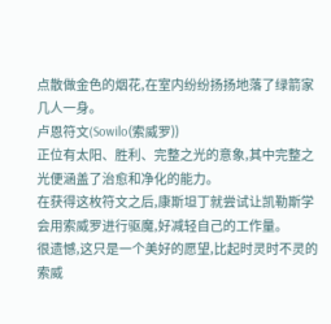点散做金色的烟花,在室内纷纷扬扬地落了绿箭家几人一身。
卢恩符文(Sowilo(索威罗))
正位有太阳、胜利、完整之光的意象,其中完整之光便涵盖了治愈和净化的能力。
在获得这枚符文之后,康斯坦丁就尝试让凯勒斯学会用索威罗进行驱魔,好减轻自己的工作量。
很遗憾,这只是一个美好的愿望,比起时灵时不灵的索威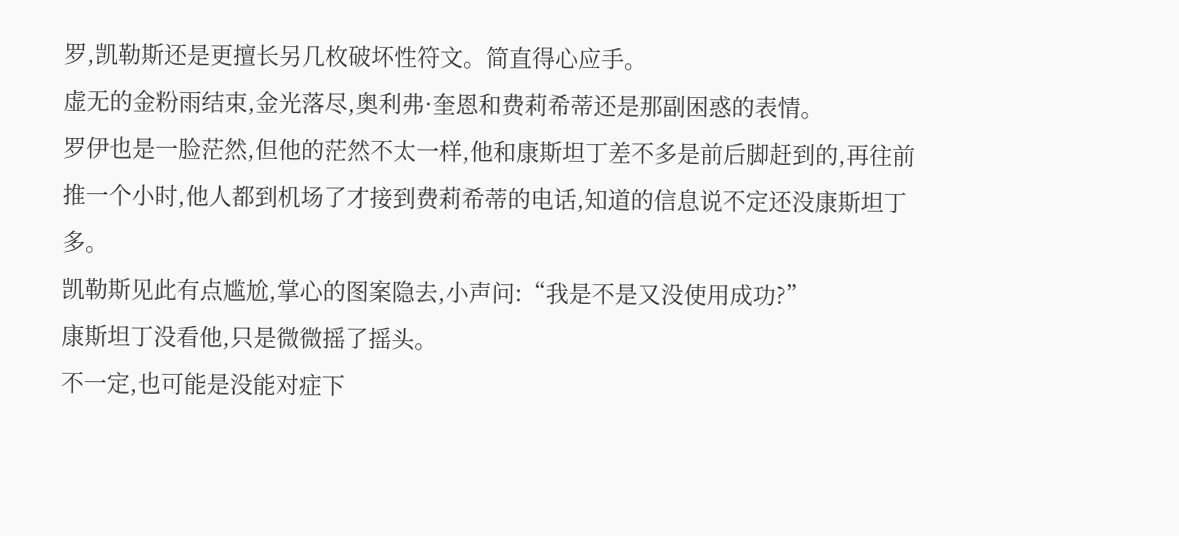罗,凯勒斯还是更擅长另几枚破坏性符文。简直得心应手。
虚无的金粉雨结束,金光落尽,奥利弗·奎恩和费莉希蒂还是那副困惑的表情。
罗伊也是一脸茫然,但他的茫然不太一样,他和康斯坦丁差不多是前后脚赶到的,再往前推一个小时,他人都到机场了才接到费莉希蒂的电话,知道的信息说不定还没康斯坦丁多。
凯勒斯见此有点尴尬,掌心的图案隐去,小声问:“我是不是又没使用成功?”
康斯坦丁没看他,只是微微摇了摇头。
不一定,也可能是没能对症下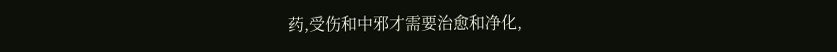药,受伤和中邪才需要治愈和净化,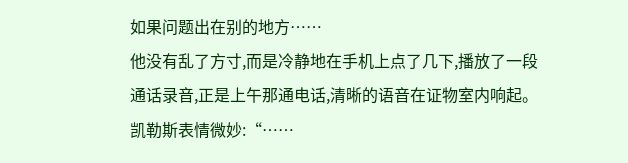如果问题出在别的地方……
他没有乱了方寸,而是冷静地在手机上点了几下,播放了一段通话录音,正是上午那通电话,清晰的语音在证物室内响起。
凯勒斯表情微妙:“……